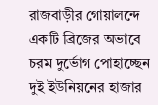রাজবাড়ীর গোয়ালন্দে একটি ব্রিজের অভাবে চরম দুর্ভোগ পোহাচ্ছেন দুই ইউনিয়নের হাজার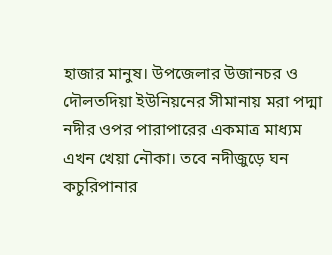হাজার মানুষ। উপজেলার উজানচর ও দৌলতদিয়া ইউনিয়নের সীমানায় মরা পদ্মা নদীর ওপর পারাপারের একমাত্র মাধ্যম এখন খেয়া নৌকা। তবে নদীজুড়ে ঘন কচুরিপানার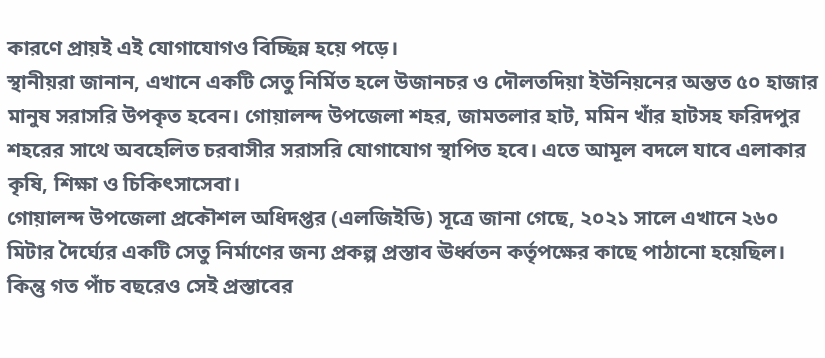কারণে প্রায়ই এই যোগাযোগও বিচ্ছিন্ন হয়ে পড়ে।
স্থানীয়রা জানান, এখানে একটি সেতু নির্মিত হলে উজানচর ও দৌলতদিয়া ইউনিয়নের অন্তত ৫০ হাজার মানুষ সরাসরি উপকৃত হবেন। গোয়ালন্দ উপজেলা শহর, জামতলার হাট, মমিন খাঁর হাটসহ ফরিদপুর শহরের সাথে অবহেলিত চরবাসীর সরাসরি যোগাযোগ স্থাপিত হবে। এতে আমূল বদলে যাবে এলাকার কৃষি, শিক্ষা ও চিকিৎসাসেবা।
গোয়ালন্দ উপজেলা প্রকৌশল অধিদপ্তর (এলজিইডি) সূত্রে জানা গেছে, ২০২১ সালে এখানে ২৬০ মিটার দৈর্ঘ্যের একটি সেতু নির্মাণের জন্য প্রকল্প প্রস্তাব ঊর্ধ্বতন কর্তৃপক্ষের কাছে পাঠানো হয়েছিল। কিন্তু গত পাঁচ বছরেও সেই প্রস্তাবের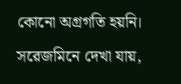কোনো অগ্রগতি হয়নি।
সরেজমিনে দেখা যায়,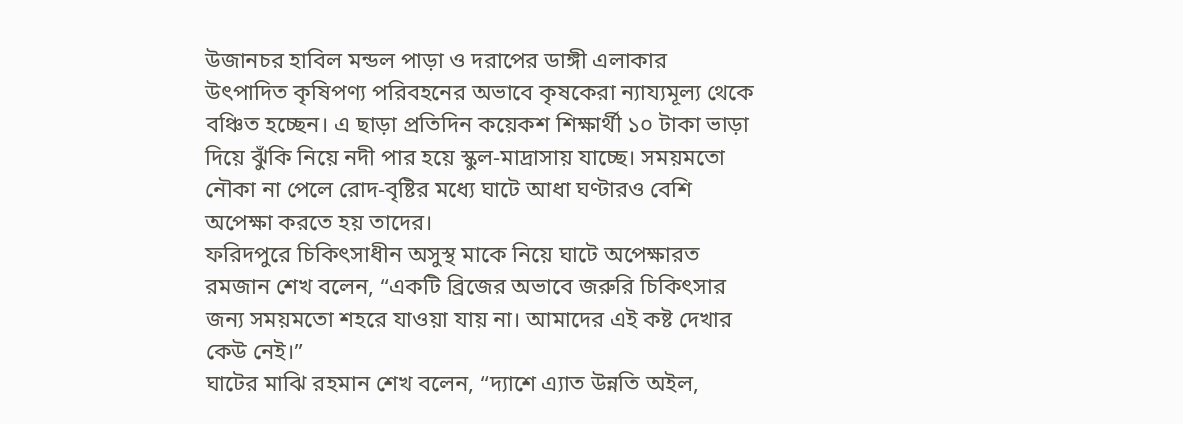উজানচর হাবিল মন্ডল পাড়া ও দরাপের ডাঙ্গী এলাকার উৎপাদিত কৃষিপণ্য পরিবহনের অভাবে কৃষকেরা ন্যায্যমূল্য থেকে বঞ্চিত হচ্ছেন। এ ছাড়া প্রতিদিন কয়েকশ শিক্ষার্থী ১০ টাকা ভাড়া দিয়ে ঝুঁকি নিয়ে নদী পার হয়ে স্কুল-মাদ্রাসায় যাচ্ছে। সময়মতো নৌকা না পেলে রোদ-বৃষ্টির মধ্যে ঘাটে আধা ঘণ্টারও বেশি অপেক্ষা করতে হয় তাদের।
ফরিদপুরে চিকিৎসাধীন অসুস্থ মাকে নিয়ে ঘাটে অপেক্ষারত রমজান শেখ বলেন, “একটি ব্রিজের অভাবে জরুরি চিকিৎসার জন্য সময়মতো শহরে যাওয়া যায় না। আমাদের এই কষ্ট দেখার কেউ নেই।”
ঘাটের মাঝি রহমান শেখ বলেন, “দ্যাশে এ্যাত উন্নতি অইল,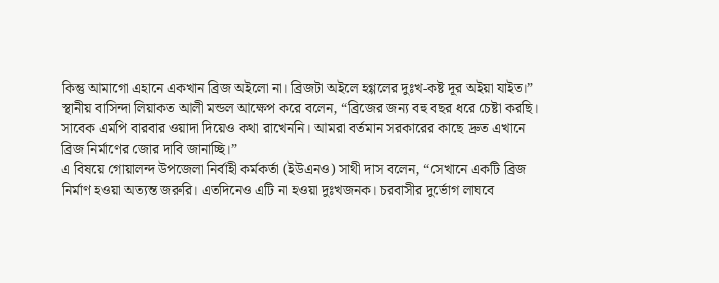কিন্তু আমাগো এহানে একখান ব্রিজ অইলো না। ব্রিজটা অইলে হগ্গলের দুঃখ-কষ্ট দূর অইয়া যাইত।”
স্থানীয় বাসিন্দা লিয়াকত আলী মন্ডল আক্ষেপ করে বলেন, “ব্রিজের জন্য বহু বছর ধরে চেষ্টা করছি। সাবেক এমপি বারবার ওয়াদা দিয়েও কথা রাখেননি। আমরা বর্তমান সরকারের কাছে দ্রুত এখানে ব্রিজ নির্মাণের জোর দাবি জানাচ্ছি।”
এ বিষয়ে গোয়ালন্দ উপজেলা নির্বাহী কর্মকর্তা (ইউএনও) সাথী দাস বলেন, “সেখানে একটি ব্রিজ নির্মাণ হওয়া অত্যন্ত জরুরি। এতদিনেও এটি না হওয়া দুঃখজনক। চরবাসীর দুর্ভোগ লাঘবে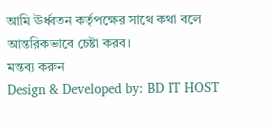আমি ঊর্ধ্বতন কর্তৃপক্ষের সাথে কথা বলে আন্তরিকভাবে চেষ্টা করব।
মন্তব্য করুন
Design & Developed by: BD IT HOST